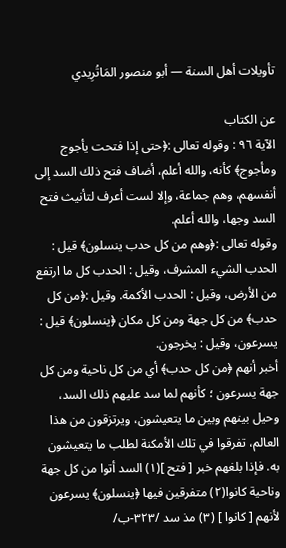تأويلات أهل السنة — أبو منصور المَاتُرِيدي

عن الكتاب
الآية ٩٦ : وقوله تعالى :﴿حتى إذا فتحت يأجوج ومأجوج﴾ كأنه، والله أعلم، أضاف فتح ذلك السد إلى أنفسهم، وهم جماعة، وإلا لست أعرف لتأنيث فتح السد وجها، والله أعلم.
وقوله تعالى :﴿وهم من كل حدب ينسلون﴾ قيل : الحدب الشيء المشرف، وقيل : الحدب كل ما ارتفع من الأرض، وقيل : الحدب الأكمة. وقيل :﴿من كل حدب﴾ من كل جهة ومن كل مكان ﴿ينسلون﴾ قيل : يسرعون، وقيل : يخرجون.
أخبر أنهم ﴿من كل حدب﴾ أي من كل ناحية ومن كل جهة يسرعون ؛ كأنهم لما سد عليهم ذلك السد، وحيل بينهم وبين ما يتعيشون، ويرتزقون من هذا العالم، تفرقوا في تلك الأمكنة لطلب ما يتعيشون به. فإذا بلغهم خبر [ فتح ](١) السد أتوا من كل جهة وناحية كانوا(٢) متفرقين فيها ﴿ينسلون﴾ يسرعون لأنهم [ كانوا ] (٣) مذ سد /٣٢٣-ب/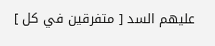عليهم السد [ متفرقين في كل ]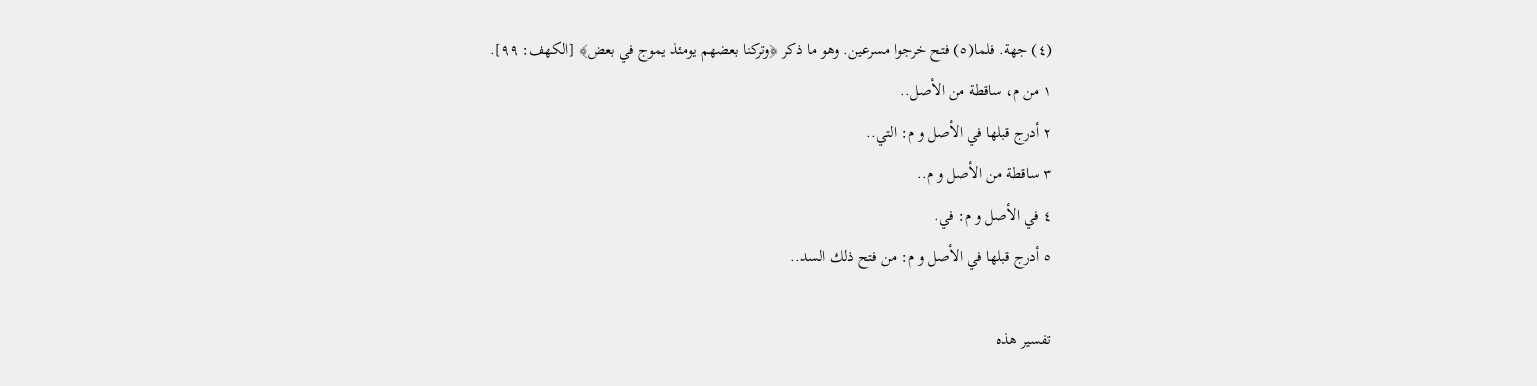(٤) جهة. فلما(٥) فتح خرجوا مسرعين. وهو ما ذكر ﴿وتركنا بعضهم يومئذ يموج في بعض﴾ [الكهف: ٩٩].
١ من م، ساقطة من الأصل..
٢ أدرج قبلها في الأصل و م: التي..
٣ ساقطة من الأصل و م..
٤ في الأصل و م: في.
٥ أدرج قبلها في الأصل و م: من فتح ذلك السد..

تفسير هذه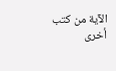الآية من كتب أخرى